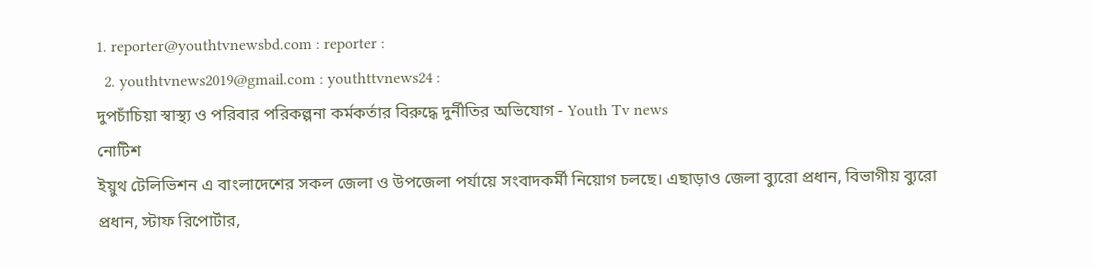1. reporter@youthtvnewsbd.com : reporter :
  2. youthtvnews2019@gmail.com : youthttvnews24 :
দুপচাঁচিয়া স্বাস্থ্য ও পরিবার পরিকল্পনা কর্মকর্তার বিরুদ্ধে দুর্নীতির অভিযোগ - Youth Tv news
নোটিশ
ইয়ুথ টেলিভিশন এ বাংলাদেশের সকল জেলা ও উপজেলা পর্যায়ে সংবাদকর্মী নিয়োগ চলছে। এছাড়াও জেলা ব্যুরো প্রধান, বিভাগীয় ব্যুরো প্রধান, স্টাফ রিপোর্টার,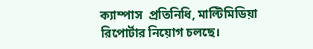ক্যাম্পাস  প্রতিনিধি, মাল্টিমিডিয়া রিপোর্টার নিয়োগ চলছে।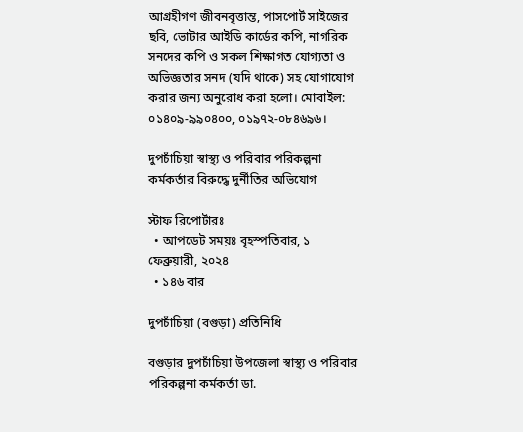আগ্রহীগণ জীবনবৃত্তান্ত, পাসপোর্ট সাইজের ছবি, ভোটার আইডি কার্ডের কপি, নাগরিক সনদের কপি ও সকল শিক্ষাগত যোগ্যতা ও অভিজ্ঞতার সনদ (যদি থাকে) সহ যোগাযোগ করার জন্য অনুরোধ করা হলো। মোবাইল: ০১৪০৯-৯৯০৪০০, ০১৯৭২-০৮৪৬৯৬।

দুপচাঁচিয়া স্বাস্থ্য ও পরিবার পরিকল্পনা কর্মকর্তার বিরুদ্ধে দুর্নীতির অভিযোগ

স্টাফ রিপোর্টারঃ
  • আপডেট সময়ঃ বৃহস্পতিবার, ১ ফেব্রুয়ারী, ২০২৪
  • ১৪৬ বার

দুপচাঁচিয়া (বগুড়া) প্রতিনিধি

বগুড়ার দুপচাঁচিয়া উপজেলা স্বাস্থ্য ও পরিবার পরিকল্পনা কর্মকর্তা ডা.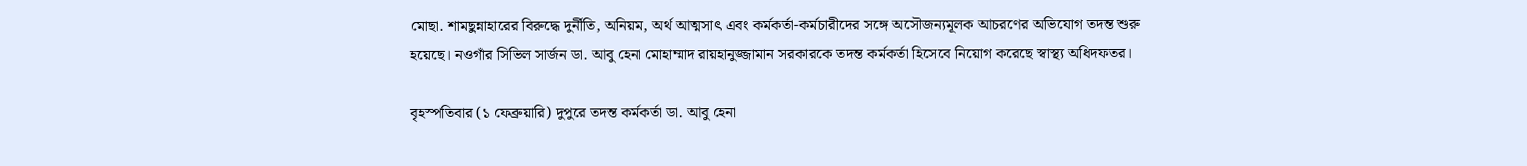মোছা. শামছুন্নাহারের বিরুদ্ধে দুর্নীতি, অনিয়ম, অর্থ আত্মসাৎ এবং কর্মকর্তা-কর্মচারীদের সঙ্গে অসৌজন্যমূলক আচরণের অভিযোগ তদন্ত শুরু হয়েছে। নওগাঁর সিভিল সার্জন ডা. আবু হেনা মোহাম্মাদ রায়হানুজ্জামান সরকারকে তদন্ত কর্মকর্তা হিসেবে নিয়োগ করেছে স্বাস্থ্য অধিদফতর।

বৃহস্পতিবার (১ ফেব্রুয়ারি) দুপুরে তদন্ত কর্মকর্তা ডা. আবু হেনা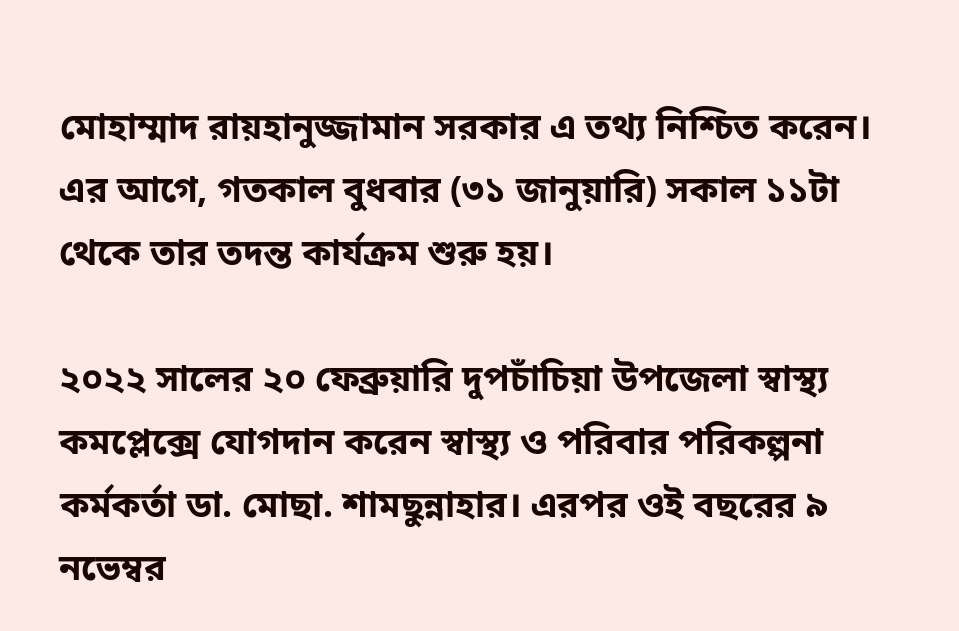মোহাম্মাদ রায়হানুজ্জামান সরকার এ তথ্য নিশ্চিত করেন। এর আগে, গতকাল বুধবার (৩১ জানুয়ারি) সকাল ১১টা থেকে তার তদন্ত কার্যক্রম শুরু হয়।

২০২২ সালের ২০ ফেব্রুয়ারি দুপচাঁচিয়া উপজেলা স্বাস্থ্য কমপ্লেক্সে যোগদান করেন স্বাস্থ্য ও পরিবার পরিকল্পনা কর্মকর্তা ডা. মোছা. শামছুন্নাহার। এরপর ওই বছরের ৯ নভেম্বর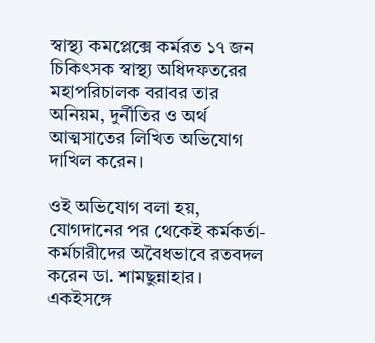স্বাস্থ্য কমপ্লেক্সে কর্মরত ১৭ জন চিকিৎসক স্বাস্থ্য অধিদফতরের মহাপরিচালক বরাবর তার অনিয়ম, দুর্নীতির ও অর্থ আত্মসাতের লিখিত অভিযোগ দাখিল করেন।

ওই অভিযোগ বলা হয়, যোগদানের পর থেকেই কর্মকর্তা-কর্মচারীদের অবৈধভাবে রতবদল করেন ডা. শামছুন্নাহার। একইসঙ্গে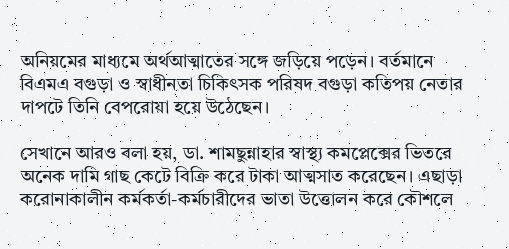অনিয়মের মাধ্যমে অর্থআত্মাতের সঙ্গে জড়িয়ে পড়েন। বর্তমানে বিএমএ বগুড়া ও স্বাধীনতা চিকিৎসক পরিষদ বগুড়া কতিপয় নেতার দাপটে তিনি বেপরোয়া হয়ে উঠেছেন।

সেখানে আরও বলা হয়, ডা. শামছুন্নাহার স্বাস্থ্য কমপ্লেক্সের ভিতরে অনেক দামি গাছ কেটে বিক্রি করে টাকা আত্মসাত করেছেন। এছাড়া করোনাকালীন কর্মকর্তা-কর্মচারীদের ভাতা উত্তোলন করে কৌশলে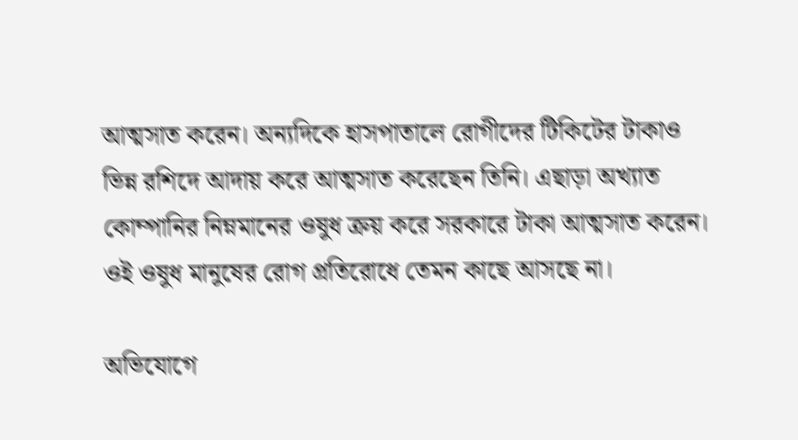আত্মসাত করেন। অন্যদিকে হাসপাতালে রোগীদের টিকিটের টাকাও ভিন্ন রশিদে আদায় করে আত্মসাত করেছেন তিনি। এছাড়া অখ্যাত কোম্পানির নিম্নমানের ওষুধ ক্রয় করে সরকারে টাকা আত্মসাত করেন। ওই ওষুধ মানুষের রোগ প্রতিরোধে তেমন কাছে আসছে না।

অভিযোগে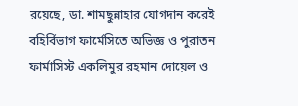রয়েছে, ডা. শামছুন্নাহার যোগদান করেই বহির্বিভাগ ফার্মেসিতে অভিজ্ঞ ও পুরাতন ফার্মাসিস্ট একলিমুর রহমান দোয়েল ও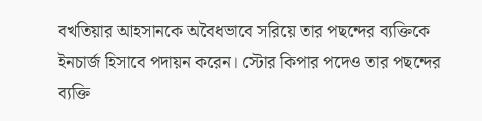বখতিয়ার আহসানকে অবৈধভাবে সরিয়ে তার পছন্দের ব্যক্তিকে ইনচার্জ হিসাবে পদায়ন করেন। স্টোর কিপার পদেও তার পছন্দের ব্যক্তি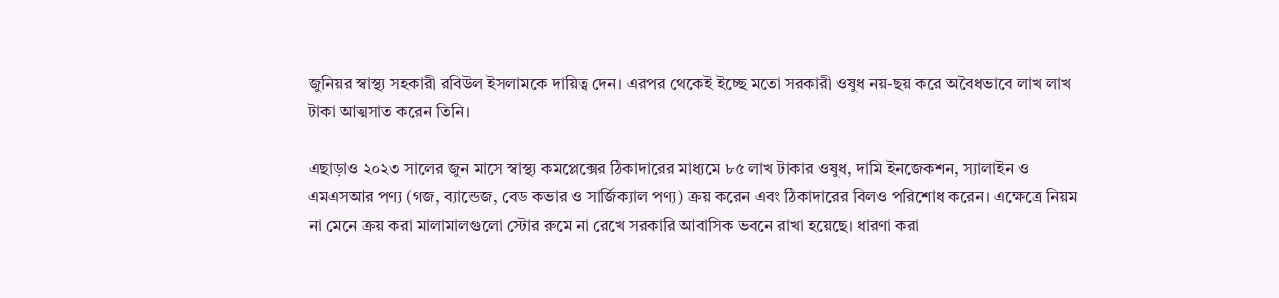জুনিয়র স্বাস্থ্য সহকারী রবিউল ইসলামকে দায়িত্ব দেন। এরপর থেকেই ইচ্ছে মতো সরকারী ওষুধ নয়-ছয় করে অবৈধভাবে লাখ লাখ টাকা আত্মসাত করেন তিনি।

এছাড়াও ২০২৩ সালের জুন মাসে স্বাস্থ্য কমপ্লেক্সের ঠিকাদারের মাধ্যমে ৮৫ লাখ টাকার ওষুধ, দামি ইনজেকশন, স্যালাইন ও এমএসআর পণ্য (গজ, ব্যান্ডেজ, বেড কভার ও সার্জিক্যাল পণ্য) ক্রয় করেন এবং ঠিকাদারের বিলও পরিশোধ করেন। এক্ষেত্রে নিয়ম না মেনে ক্রয় করা মালামালগুলো স্টোর রুমে না রেখে সরকারি আবাসিক ভবনে রাখা হয়েছে। ধারণা করা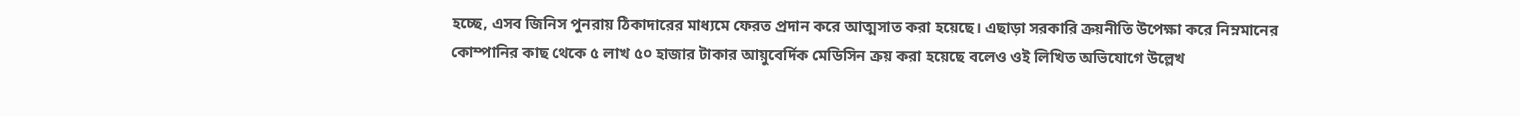হচ্ছে, এসব জিনিস পুনরায় ঠিকাদারের মাধ্যমে ফেরত প্রদান করে আত্মসাত করা হয়েছে। এছাড়া সরকারি ক্রয়নীতি উপেক্ষা করে নিম্নমানের কোম্পানির কাছ থেকে ৫ লাখ ৫০ হাজার টাকার আয়ুবের্দিক মেডিসিন ক্রয় করা হয়েছে বলেও ওই লিখিত অভিযোগে উল্লেখ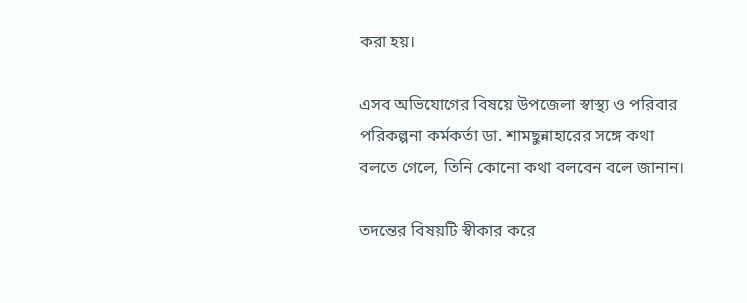করা হয়।

এসব অভিযোগের বিষয়ে উপজেলা স্বাস্থ্য ও পরিবার পরিকল্পনা কর্মকর্তা ডা. শামছুন্নাহারের সঙ্গে কথা বলতে গেলে, তিনি কোনো কথা বলবেন বলে জানান।

তদন্তের বিষয়টি স্বীকার করে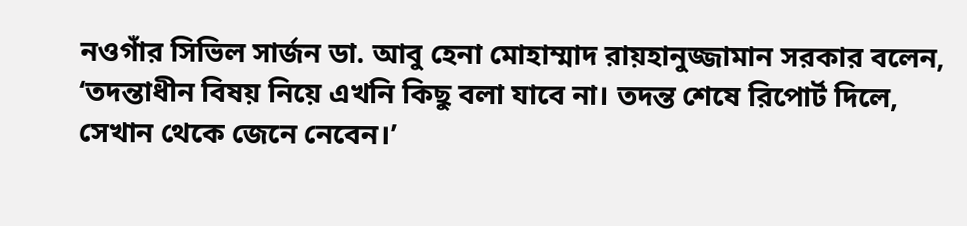নওগাঁর সিভিল সার্জন ডা. আবু হেনা মোহাম্মাদ রায়হানুজ্জামান সরকার বলেন, ‘তদন্তাধীন বিষয় নিয়ে এখনি কিছু বলা যাবে না। তদন্ত শেষে রিপোর্ট দিলে, সেখান থেকে জেনে নেবেন।’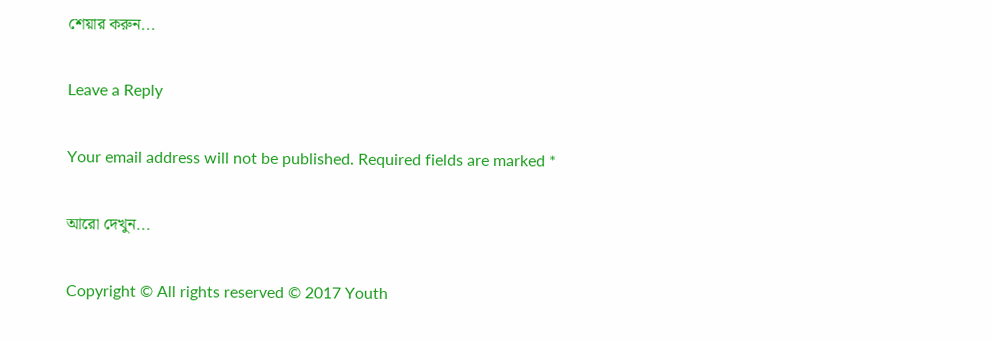শেয়ার করুন...

Leave a Reply

Your email address will not be published. Required fields are marked *

আরো দেখুন...

Copyright © All rights reserved © 2017 Youth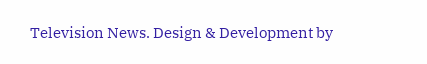Television News. Design & Development by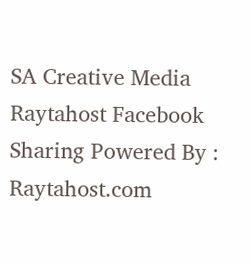SA Creative Media
Raytahost Facebook Sharing Powered By : Raytahost.com